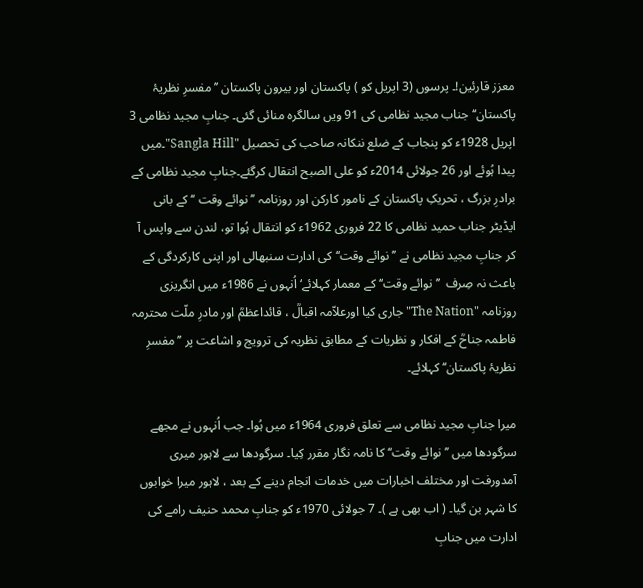معزز قارئین!۔ پرسوں (3 اپریل کو ) پاکستان اور بیرون پاکستان ’’ مفسرِ نظریۂ پاکستان‘‘ جناب مجید نظامی کی 91 ویں سالگرہ منائی گئی۔ جنابِ مجید نظامی 3 اپریل 1928ء کو پنجاب کے ضلع ننکانہ صاحب کی تحصیل "Sangla Hill"۔میں پیدا ہُوئے اور 26 جولائی 2014ء کو علی الصبح انتقال کرگئے۔جنابِ مجید نظامی کے برادرِ بزرگ ، تحریکِ پاکستان کے نامور کارکن اور روزنامہ ’’ نوائے وقت ‘‘ کے بانی ایڈیٹر جناب حمید نظامی کا 22 فروری 1962ء کو انتقال ہُوا تو، لندن سے واپس آ کر جنابِ مجید نظامی نے ’’ نوائے وقت‘‘ کی ادارت سنبھالی اور اپنی کارکردگی کے باعث نہ صِرف  ’’نوائے وقت‘‘ کے معمار کہلائے‘اُنہوں نے 1986ء میں انگریزی روزنامہ "The Nation" جاری کیا اورعلاّمہ اقبالؒ ، قائداعظمؒ اور مادرِ ملّت محترمہ فاطمہ جناحؒ کے افکار و نظریات کے مطابق نظریہ کی ترویج و اشاعت پر ’’ مفسرِ نظریۂ پاکستان‘‘ کہلائے۔

میرا جنابِ مجید نظامی سے تعلق فروری 1964ء میں ہُوا۔ جب اُنہوں نے مجھے سرگودھا میں ’’ نوائے وقت‘‘ کا نامہ نگار مقرر کِیا۔ سرگودھا سے لاہور میری آمدورفت اور مختلف اخبارات میں خدمات انجام دینے کے بعد ، لاہور میرا خوابوں کا شہر بن گیا۔ ( اب بھی ہے )۔ 7 جولائی 1970ء کو جنابِ محمد حنیف رامے کی ادارت میں جنابِ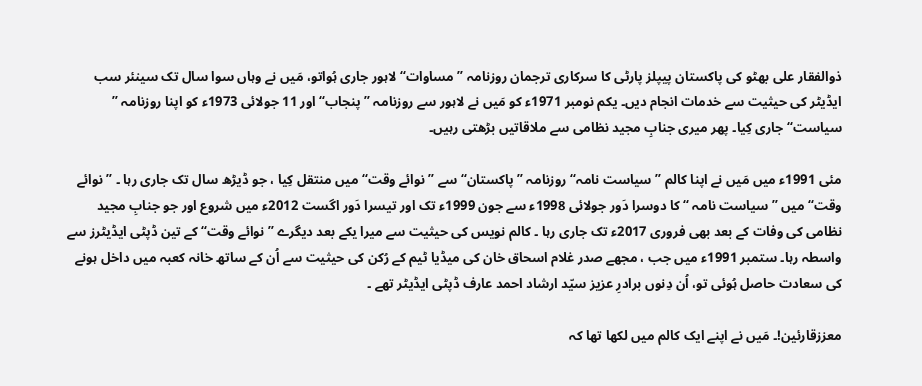ذوالفقار علی بھٹو کی پاکستان پیپلز پارٹی کا سرکاری ترجمان روزنامہ ’’ مساوات‘‘ لاہور جاری ہُواتو، مَیں نے وہاں سوا سال تک سینئر سب ایڈیٹر کی حیثیت سے خدمات انجام دیں۔ یکم نومبر 1971ء کو مَیں نے لاہور سے روزنامہ ’’ پنجاب‘‘ اور 11 جولائی 1973ء کو اپنا روزنامہ ’’ سیاست‘‘ جاری کِیا۔ پھر میری جنابِ مجید نظامی سے ملاقاتیں بڑھتی رہیں۔

مئی 1991ء میں مَیں نے اپنا کالم ’’ سیاست نامہ‘‘ روزنامہ ’’ پاکستان‘‘ سے ’’ نوائے وقت‘‘ میں منتقل کِیا ، جو ڈیڑھ سال تک جاری رہا ۔ ’’ نوائے وقت‘‘ میں ’’ سیاست نامہ ‘‘ کا دوسرا دَور جولائی 1998ء سے جون 1999ء تک اور تیسرا دَور اگست 2012ء میں شروع اور جو جنابِ مجید نظامی کی وفات کے بعد بھی فروری 2017ء تک جاری رہا ۔ کالم نویس کی حیثیت سے میرا یکے بعد دیگرے ’’ نوائے وقت‘‘ کے تین ڈپٹی ایڈیٹرز سے واسطہ رہا۔ ستمبر 1991ء میں جب ، مجھے صدر غلام اسحاق خان کی میڈیا ٹیم کے رُکن کی حیثیت سے اُن کے ساتھ خانہ کعبہ میں داخل ہونے کی سعادت حاصل ہُوئی تو، اُن دِنوں برادرِ عزیز سیّد ارشاد احمد عارف ڈپٹی ایڈیٹر تھے ۔

معززقارئین!۔ مَیں نے اپنے ایک کالم میں لکھا تھا کہ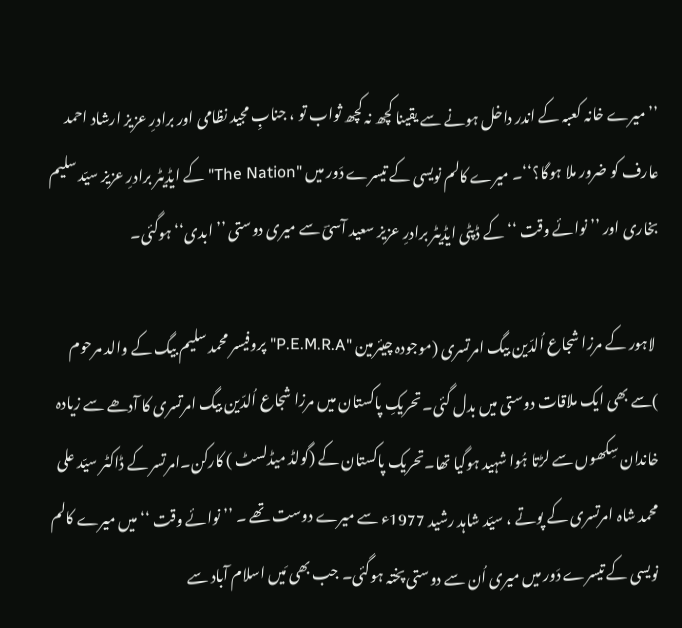’’ میرے خانہ کعبہ کے اندر داخل ہونے سے یقینا کچھ نہ کچھ ثواب تو ، جنابِ مجید نظامی اور برادرِ عزیز ارشاد احمد عارف کو ضرور ملا ہوگا؟‘‘۔ میرے کالم نویسی کے تیسرے دَور میں "The Nation" کے ایڈیٹر برادرِ عزیز سیّد سلیم بخاری اور ’’ نوائے وقت ‘‘ کے ڈپٹی ایڈیٹر برادرِ عزیز سعید آسیؔ سے میری دوستی ’’ ابدی‘‘ ہوگئی۔

 لاہور کے مرزا شجاع اُلدّین بیگ امرتسری (موجودہ چیئرمین "P.E.M.R.A" پروفیسر محمد سلیم بیگ کے والد مرحوم )سے بھی ایک ملاقات دوستی میں بدل گئی۔ تحریکِ پاکستان میں مرزا شجاع اُلدّین بیگ امرتسری کا آدھے سے زیادہ خاندان سِکھوں سے لڑتا ہُوا شہید ہوگیا تھا۔تحریک پاکستان کے (گولڈ میڈلسٹ ) کارکن۔امرتسر کے ڈاکٹر سیّد علی محمد شاہ امرتسری کے پوتے ، سیّد شاہد رشید 1977ء سے میرے دوست تھے ۔ ’’ نوائے وقت ‘‘ میں میرے کالم نویسی کے تیسرے دَور میں میری اُن سے دوستی پختہ ہوگئی۔ جب بھی مَیں اسلام آباد سے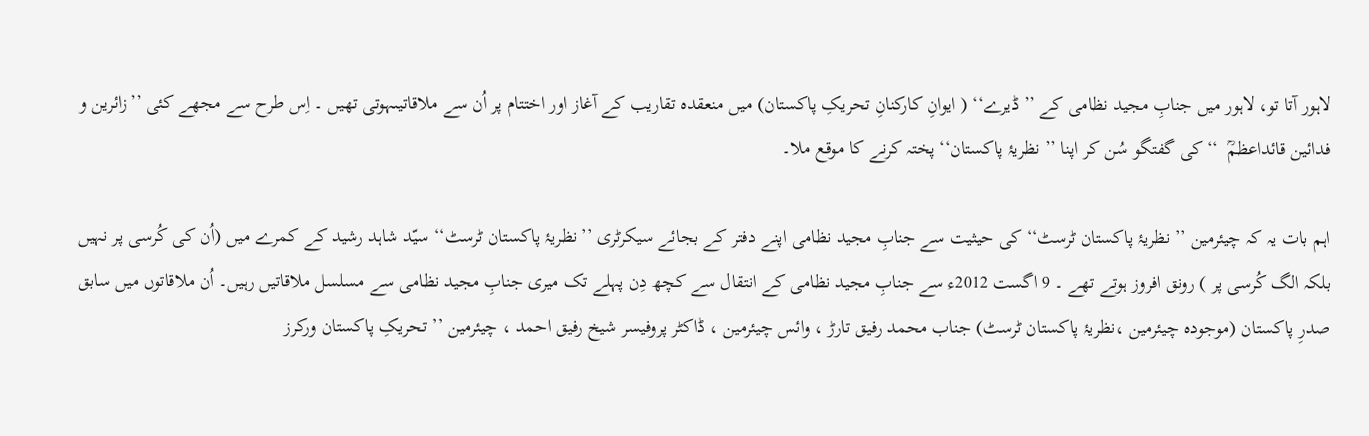لاہور آتا تو، لاہور میں جنابِ مجید نظامی کے ’’ ڈیرے‘‘ ( ایوانِ کارکنانِ تحریکِ پاکستان) میں منعقدہ تقاریب کے آغاز اور اختتام پر اُن سے ملاقاتیںہوتی تھیں ۔ اِس طرح سے مجھے کئی ’’زائرین و فدائین قائداعظمؒ  ‘‘کی گفتگو سُن کر اپنا ’’ نظریۂ پاکستان‘‘ پختہ کرنے کا موقع ملا۔

اہم بات یہ کہ چیئرمین ’’ نظریۂ پاکستان ٹرسٹ‘‘ کی حیثیت سے جنابِ مجید نظامی اپنے دفتر کے بجائے سیکرٹری ’’نظریۂ پاکستان ٹرسٹ‘‘ سیّد شاہد رشید کے کمرے میں (اُن کی کُرسی پر نہیں بلکہ الگ کُرسی پر ) رونق افروز ہوتے تھے ۔ 9 اگست 2012ء سے جنابِ مجید نظامی کے انتقال سے کچھ دِن پہلے تک میری جنابِ مجید نظامی سے مسلسل ملاقاتیں رہیں۔ اُن ملاقاتوں میں سابق صدرِ پاکستان (موجودہ چیئرمین ،نظریۂ پاکستان ٹرسٹ) جناب محمد رفیق تارڑ ، وائس چیئرمین ، ڈاکٹر پروفیسر شیخ رفیق احمد ، چیئرمین ’’ تحریکِ پاکستان ورکرز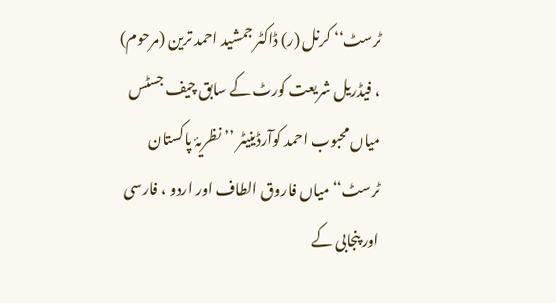ٹرسٹ‘‘ کرنل (ر) ڈاکٹر جمشید احمد ترین (مرحوم) ، فیڈریل شریعت کورٹ کے سابق چیف جسٹس میاں محبوب احمد کوآرڈینیٹر ’’ نظریۂ پاکستان ٹرسٹ‘‘ میاں فاروق الطاف اور اردو ، فارسی اور پنجابی کے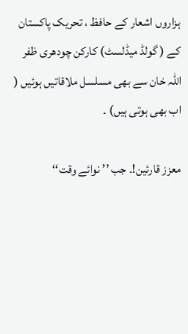ہزاروں اشعار کے حافظ ، تحریک پاکستان کے ( گولڈ میڈلسٹ) کارکن چودھری ظفر اللہ خان سے بھی مسلسل ملاقاتیں ہوئیں ( اب بھی ہوتی ہیں) ۔

معزز قارئین!۔ جب ’’ نوائے وقت‘‘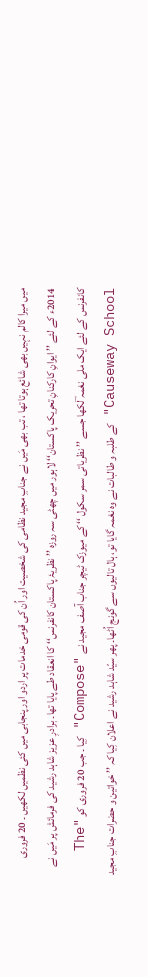میں میرا کالم نہیں بھی شائع ہوتا تھا ، تب بھی مَیں نے جنابِ مجید نظامی کی شخصیت اور اُن کی قومی خدمات پر اردو اور پنجابی میں کئی نظمیں لکھیں ۔ 20 فروری 2014ء کے لئے ’’ ایوانِ کارکنانِ تحریک پاکستان‘‘ لاہور میں چھٹی سہ روزہ ’’ نظریۂ پاکستان کانفرنس‘‘ کا انعقاد طے پایا تھا۔ برادرِ عزیز شاہد رشید کی فرمائش پر مَیں نے کانفرنس کے لئے ایک ملی نغمہ ؔلکھا جسے ’’ نظریاتی سمر سکول ‘‘ کے میوزک ٹیچر جناب آصف مجید نے "Compose" کِیا ۔ جب 20 فروری کو "The Causeway School" کے طلبہ و طالبات نے وہ نغمہ گایا تو، ہال تالیوں سے گونج اُٹھا۔ پھر سیّد شاہد رشید نے اعلان کِیا کہ ’’ خواتین و حضرات جنابِ مجید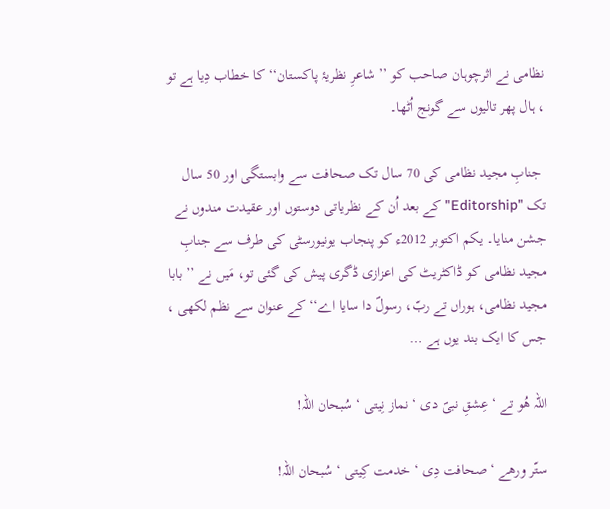نظامی نے اثرچوہان صاحب کو ’’ شاعرِ نظریۂ پاکستان‘‘ کا خطاب دِیا ہے تو ، ہال پھر تالیوں سے گونج اُٹھا۔

 جنابِ مجید نظامی کی 70 سال تک صحافت سے وابستگی اور 50 سال تک "Editorship"کے بعد اُن کے نظریاتی دوستوں اور عقیدت مندوں نے جشن منایا۔ یکم اکتوبر 2012ء کو پنجاب یونیورسٹی کی طرف سے جنابِ مجید نظامی کو ڈاکٹریٹ کی اعزازی ڈگری پیش کی گئی تو، مَیں نے ’’ بابا مجید نظامی، ہوراں تے ربّ، رسولؐ دا سایا اے‘‘ کے عنوان سے نظم لکھی ، جس کا ایک بند یوں ہے …

اللہ ھُو تے ‘ عِشقِ نبیؐ دی ‘ نماز نِیتی ‘ سُبحان اللہ!

ستّر ورھے ‘ صحافت دِی ‘ خدمت کِیتی ‘ سُبحان اللہ!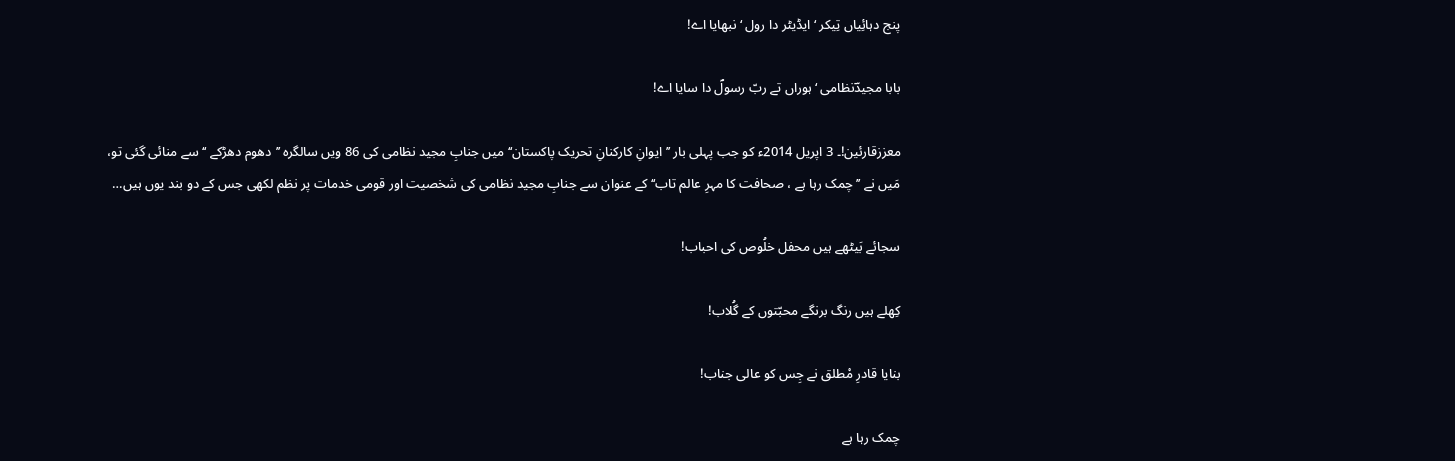پنج دہائِیاں تِیکر ‘ ایڈیٹر دا رول ‘ نبھایا اے!

بابا مجیدؔنظامی ‘ ہوراں تے ربّ رسولؐ دا سایا اے!

معززقارئین!۔ 3 اپریل 2014ء کو جب پہلی بار ’’ایوانِ کارکنانِ تحریک پاکستان‘‘ میں جنابِ مجید نظامی کی 86 ویں سالگرہ ’’دھوم دھڑکے ‘‘ سے منائی گئی تو، مَیں نے ’’ چمک رہا ہے ، صحافت کا مہرِ عالم تاب‘‘ کے عنوان سے جنابِ مجید نظامی کی شخصیت اور قومی خدمات پر نظم لکھی جس کے دو بند یوں ہیں…

سجائے بَیٹھے ہیں محفل خلُوص کی احباب!

کِھلے ہیں رنگ برنگے محبّتوں کے گُلاب!

بنایا قادرِ مْطلق نے جِس کو عالی جناب!

چمک رہا ہے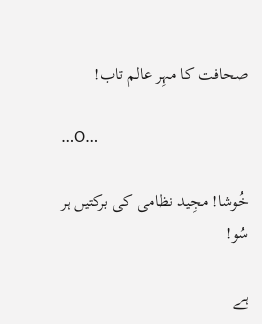صحافت کا مہِر عالم تاب!

…O…

خُوشا! مجِید نظامی کی برکتیں ہر سُو!

ہے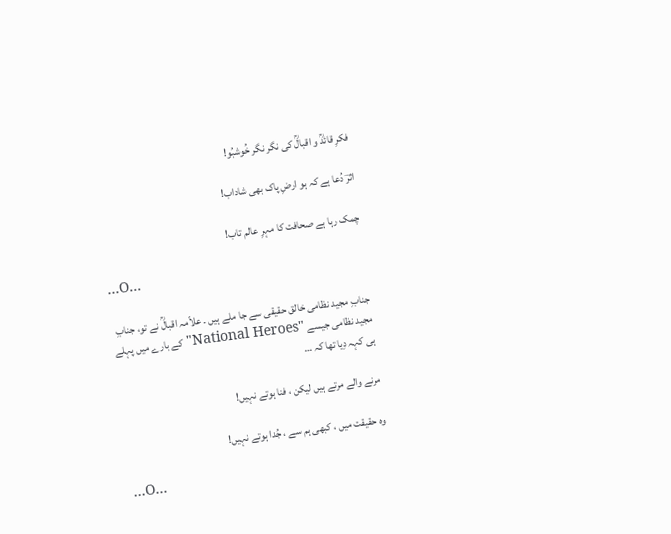فکرِ قائدؒ و اقبالؒ کی نگر نگر خُوشبُو!

اثرؔ دُعا ہے کہ ہو ارضِ پاک بھی شاداب!

چمک رہا ہے صحافت کا مہرِ عالم تاب!

…O…

جنابِ مجید نظامی خالق حقیقی سے جا ملے ہیں ۔ علاّمہ اقبالؒ نے تو، جنابِ مجید نظامی جیسے "National Heroes" کے بارے میں پہلے ہی کہہ دِیا تھا کہ …

مرنے والے مرتے ہیں لیکن ، فنا ہوتے نہیں!

وہ حقیقت میں ، کبھی ہم سے ، جُدا ہوتے نہیں!

…O…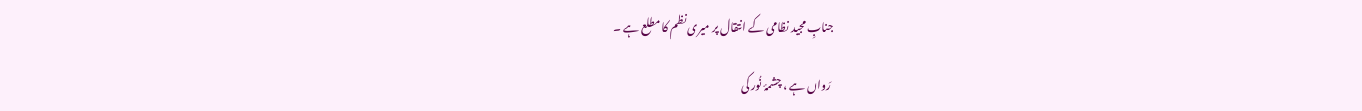جنابِ مجید نظامی کے انتقال پر میری نظم کا مطلع ہے ۔

 رَواں ہے ، چشمۂ نُور کی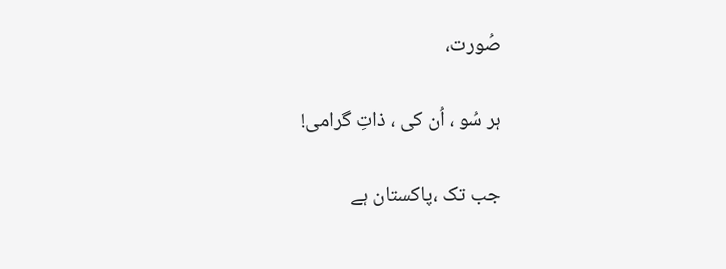صُورت،

ہر سُو ، اُن کی ، ذاتِ گرامی!

جب تک ،پاکستان ہے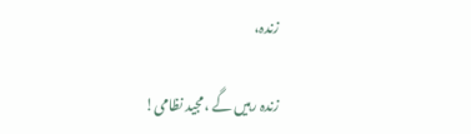زندہ،

زندہ رہیں گے ،مجید نظامی!